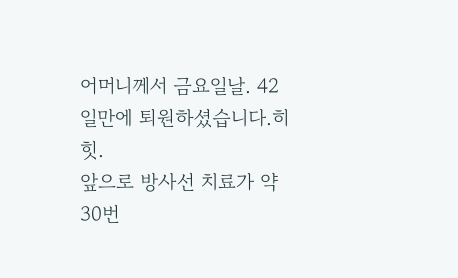어머니께서 금요일날. 42일만에 퇴원하셨습니다.히힛.
앞으로 방사선 치료가 약30번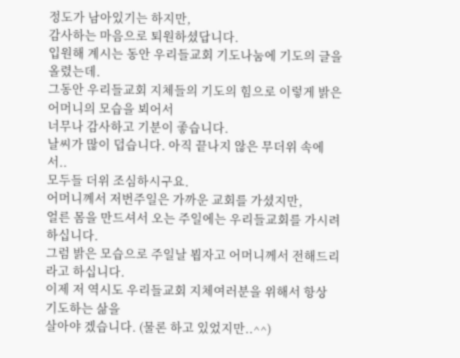정도가 남아있기는 하지만,
감사하는 마음으로 퇴원하셨답니다.
입원해 계시는 동안 우리들교회 기도나눔에 기도의 글을 올렸는데.
그동안 우리들교회 지체들의 기도의 힘으로 이렇게 밝은 어머니의 모습을 뵈어서
너무나 감사하고 기분이 좋습니다.
날씨가 많이 덥습니다. 아직 끝나지 않은 무더위 속에서..
모두들 더위 조심하시구요.
어머니꼐서 저번주일은 가까운 교회를 가셨지만,
얼른 몸을 만드셔서 오는 주일에는 우리들교회를 가시려 하십니다.
그럼 밝은 모습으로 주일날 뵙자고 어머니께서 전해드리라고 하십니다.
이제 저 역시도 우리들교회 지체여러분을 위해서 항상 기도하는 삶을
살아야 겠습니다. (물론 하고 있었지만..^^)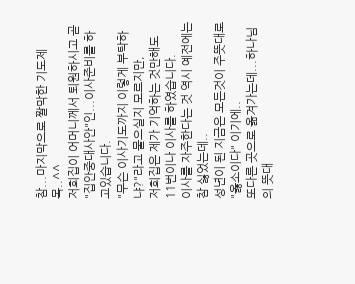참...마지막으로 짤막한 기도제목..^^
저희집이 어머니께서 퇴원하시고 곧 "집안중대사안"인...이사준비를 하고있습니다.
"무슨 이사기도까지 이렇게 부탁하냐?"라고 물으실지 모르지만,
저희집은 제가 기억하는 것만해도 11번이나 이사를 하였습니다.
이사를 자주한다는 것 역시 예전에는 참 싫었는데..
성년이 된 지금은 모든것이 주뜻대로 "옳소이다" 이기에..
또다른 곳으로 옮겨가는데...하나님의 뜻대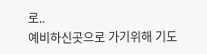로..
예비하신곳으로 가기위해 기도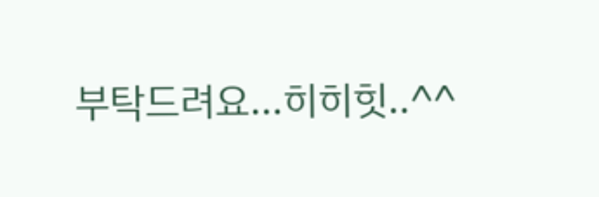부탁드려요...히히힛..^^